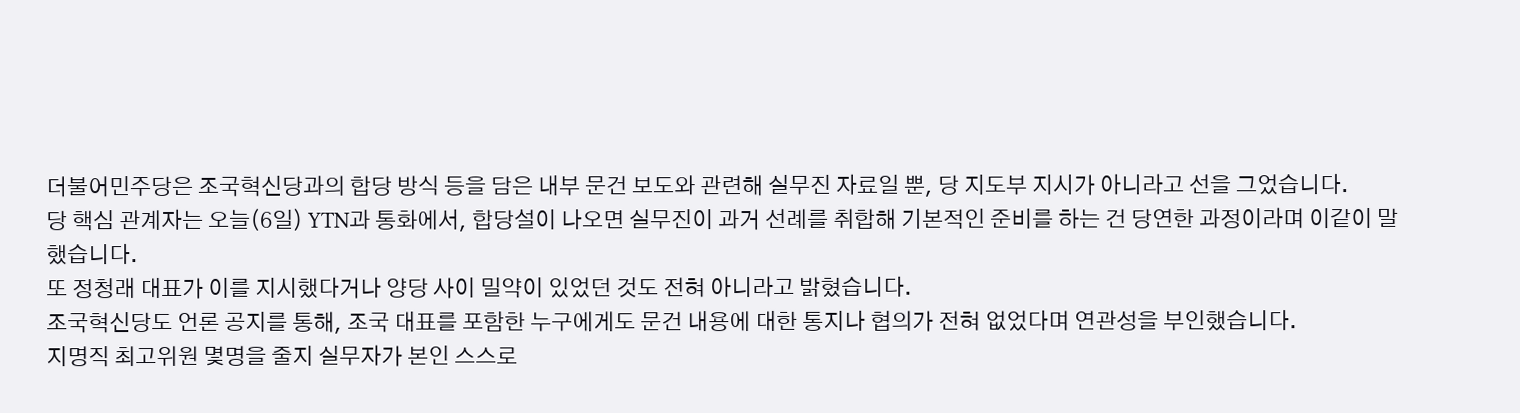더불어민주당은 조국혁신당과의 합당 방식 등을 담은 내부 문건 보도와 관련해 실무진 자료일 뿐, 당 지도부 지시가 아니라고 선을 그었습니다.
당 핵심 관계자는 오늘(6일) YTN과 통화에서, 합당설이 나오면 실무진이 과거 선례를 취합해 기본적인 준비를 하는 건 당연한 과정이라며 이같이 말했습니다.
또 정청래 대표가 이를 지시했다거나 양당 사이 밀약이 있었던 것도 전혀 아니라고 밝혔습니다.
조국혁신당도 언론 공지를 통해, 조국 대표를 포함한 누구에게도 문건 내용에 대한 통지나 협의가 전혀 없었다며 연관성을 부인했습니다.
지명직 최고위원 몇명을 줄지 실무자가 본인 스스로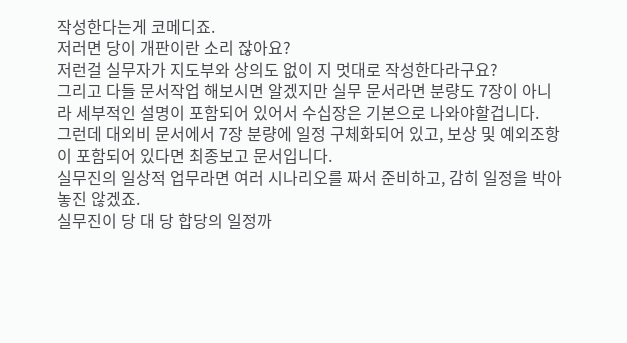작성한다는게 코메디죠.
저러면 당이 개판이란 소리 잖아요?
저런걸 실무자가 지도부와 상의도 없이 지 멋대로 작성한다라구요?
그리고 다들 문서작업 해보시면 알겠지만 실무 문서라면 분량도 7장이 아니라 세부적인 설명이 포함되어 있어서 수십장은 기본으로 나와야할겁니다.
그런데 대외비 문서에서 7장 분량에 일정 구체화되어 있고, 보상 및 예외조항이 포함되어 있다면 최종보고 문서입니다.
실무진의 일상적 업무라면 여러 시나리오를 짜서 준비하고, 감히 일정을 박아놓진 않겠죠.
실무진이 당 대 당 합당의 일정까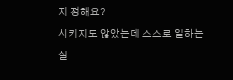지 정해요?
시키지도 않았는데 스스로 일하는 실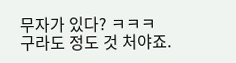무자가 있다? ㅋㅋㅋ
구라도 정도 것 처야죠.